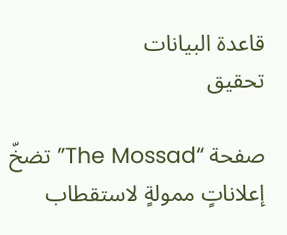قاعدة البيانات
تحقيق

صفحة “The Mossad” تضخّ إعلاناتٍ ممولةٍ لاستقطاب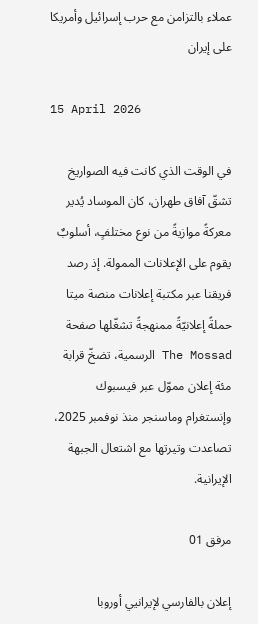عملاء بالتزامن مع حرب إسرائيل وأمريكا على إيران

15 April 2026

في الوقت الذي كانت فيه الصواريخ تشقّ آفاق طهران، كان الموساد يُدير معركةً موازيةً من نوع مختلفٍ، أسلوبٌ يقوم على الإعلانات الممولة. إذ رصد فريقنا عبر مكتبة إعلانات منصة ميتا حملةً إعلانيّةً ممنهجةً تشغّلها صفحة The Mossad الرسمية، تضخّ قرابة مئة إعلان مموّل عبر فيسبوك وإنستغرام وماسنجر منذ نوفمبر 2025، تصاعدت وتيرتها مع اشتعال الجبهة الإيرانية.

مرفق 01

إعلان بالفارسي لإيرانيي أوروبا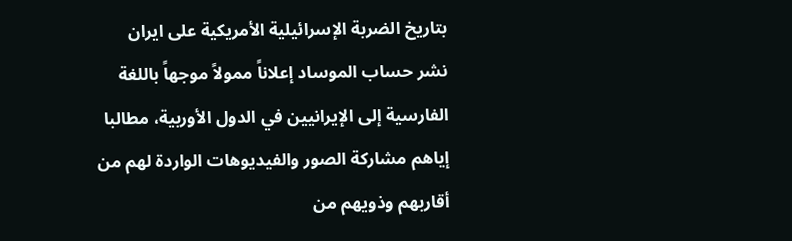بتاريخ الضربة الإسرائيلية الأمريكية على ايران نشر حساب الموساد إعلاناً ممولاً موجهاً باللغة الفارسية إلى الإيرانيين في الدول الأوربية، مطالبا إياهم مشاركة الصور والفيديوهات الواردة لهم من أقاربهم وذويهم من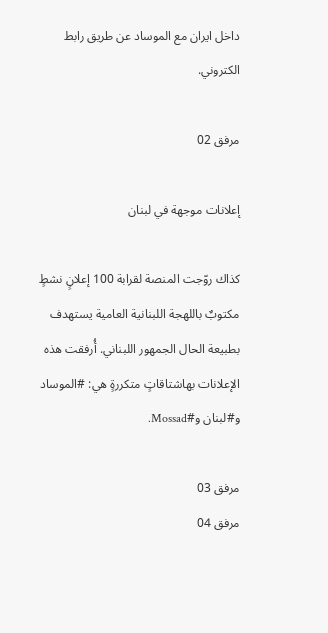داخل ايران مع الموساد عن طريق رابط الكتروني.

مرفق 02

إعلانات موجهة في لبنان

كذاك روّجت المنصة لقرابة 100 إعلانٍ نشطٍ مكتوبٌ باللهجة اللبنانية العامية يستهدف بطبيعة الحال الجمهور اللبناني. أُرفقت هذه الإعلانات بهاشتاقاتٍ متكررةٍ هي: #الموساد و#لبنان و#Mossad.

مرفق 03
مرفق 04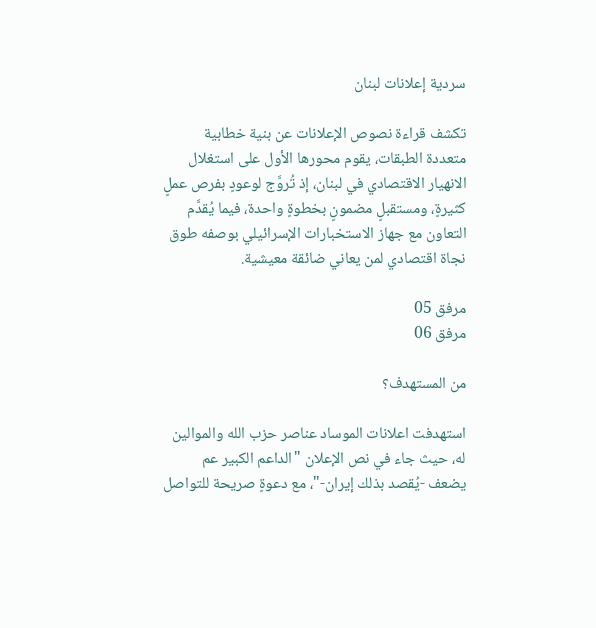سردية إعلانات لبنان

تكشف قراءة نصوص الإعلانات عن بنية خطابية متعددة الطبقات، يقوم محورها الأول على استغلال الانهيار الاقتصادي في لبنان، إذ تُروَّج لوعودٍ بفرص عملٍ كثيرةٍ، ومستقبلٍ مضمونٍ بخطوةٍ واحدة، فيما يُقدَّم التعاون مع جهاز الاستخبارات الإسرائيلي بوصفه طوق نجاة اقتصادي لمن يعاني ضائقة معيشية.

مرفق 05
مرفق 06

من المستهدف؟

استهدفت اعلانات الموساد عناصر حزب الله والموالين له، حيث جاء في نص الإعلان "الداعم الكبير عم يضعف -يُقصد بذلك إيران-"، مع دعوةٍ صريحة للتواصل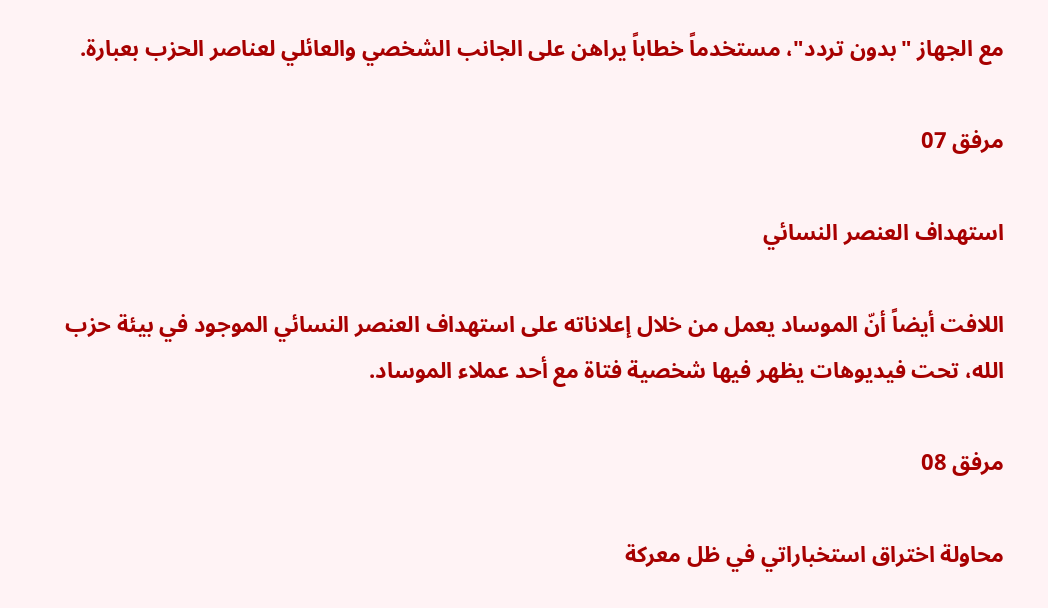مع الجهاز "بدون تردد"، مستخدماً خطاباً يراهن على الجانب الشخصي والعائلي لعناصر الحزب بعبارة.

مرفق 07

استهداف العنصر النسائي

اللافت أيضاً أنّ الموساد يعمل من خلال إعلاناته على استهداف العنصر النسائي الموجود في بيئة حزب الله، تحت فيديوهات يظهر فيها شخصية فتاة مع أحد عملاء الموساد.

مرفق 08

محاولة اختراق استخباراتي في ظل معركة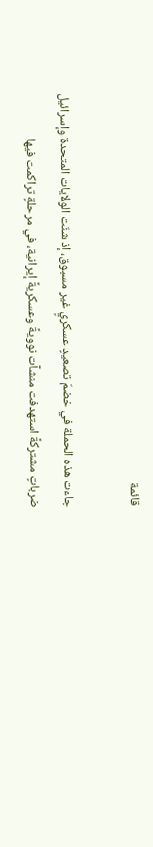قائمة

جاءت هذه الحملة في خضمّ تصعيدٍ عسكريٍ غير مسبوق، إذ شنّت الولايات المتحدة وإسرائيل ضرباتٍ مشتركةً استهدفت منشآت نوويةً وعسكريةً إيرانية، في مرحلةٍ تراكمت فيها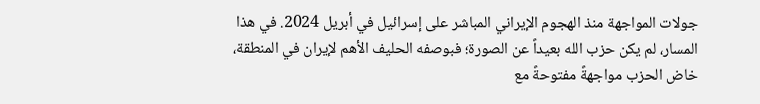جولات المواجهة منذ الهجوم الإيراني المباشر على إسرائيل في أبريل 2024. في هذا المسار، لم يكن حزب الله بعيداً عن الصورة؛ فبوصفه الحليف الأهم لإيران في المنطقة، خاض الحزب مواجهةً مفتوحةً مع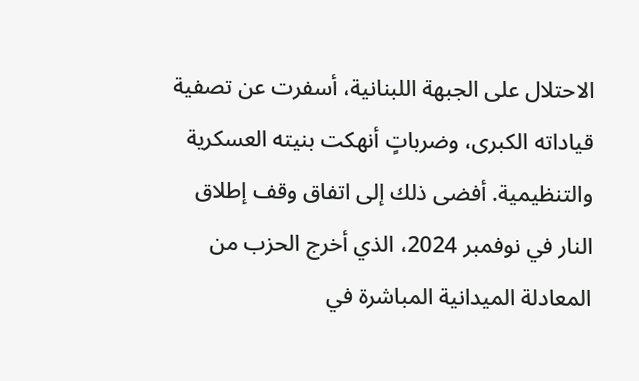الاحتلال على الجبهة اللبنانية، أسفرت عن تصفية قياداته الكبرى، وضرباتٍ أنهكت بنيته العسكرية والتنظيمية. أفضى ذلك إلى اتفاق وقف إطلاق النار في نوفمبر 2024، الذي أخرج الحزب من المعادلة الميدانية المباشرة في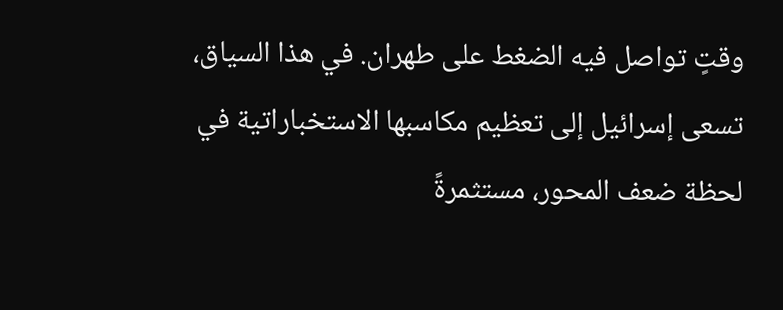وقتٍ تواصل فيه الضغط على طهران. في هذا السياق، تسعى إسرائيل إلى تعظيم مكاسبها الاستخباراتية في لحظة ضعف المحور، مستثمرةً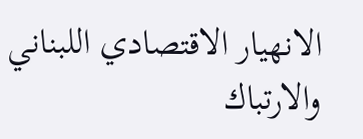الانهيار الاقتصادي اللبناني والارتباك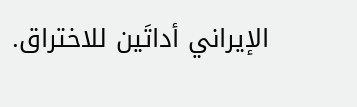الإيراني أداتَين للاختراق.